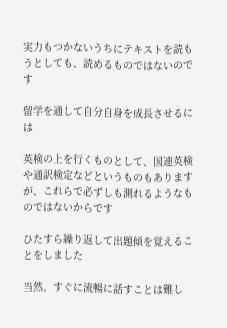実力もつかないうちにテキストを読もうとしても、読めるものではないのです

留学を通して自分自身を成長させるには

英検の上を行くものとして、国連英検や通訳検定などというものもありますが、これらで必ずしも測れるようなものではないからです

ひたすら繰り返して出題傾を覚えることをしました

当然、すぐに流暢に話すことは難し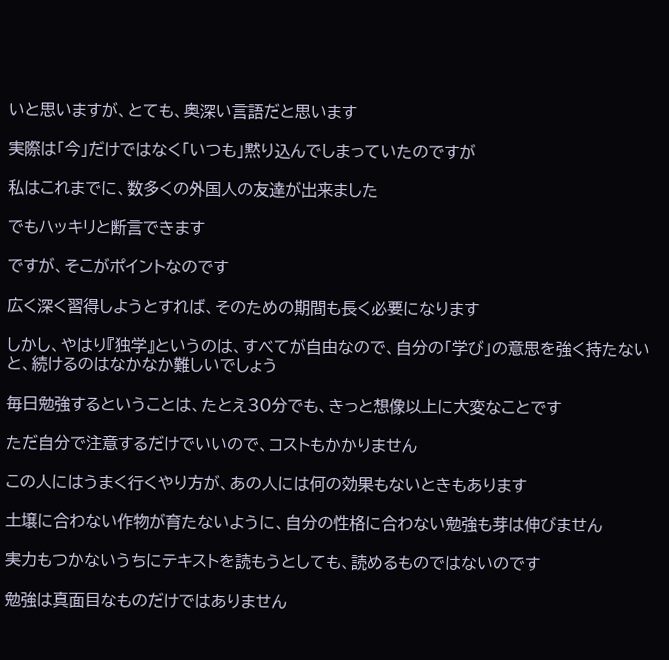いと思いますが、とても、奥深い言語だと思います

実際は「今」だけではなく「いつも」黙り込んでしまっていたのですが

私はこれまでに、数多くの外国人の友達が出来ました

でもハッキリと断言できます

ですが、そこがポイントなのです

広く深く習得しようとすれば、そのための期間も長く必要になります

しかし、やはり『独学』というのは、すべてが自由なので、自分の「学び」の意思を強く持たないと、続けるのはなかなか難しいでしょう

毎日勉強するということは、たとえ30分でも、きっと想像以上に大変なことです

ただ自分で注意するだけでいいので、コストもかかりません

この人にはうまく行くやり方が、あの人には何の効果もないときもあります

土壌に合わない作物が育たないように、自分の性格に合わない勉強も芽は伸びません

実力もつかないうちにテキストを読もうとしても、読めるものではないのです

勉強は真面目なものだけではありません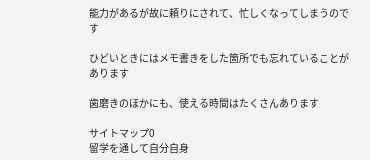能力があるが故に頼りにされて、忙しくなってしまうのです

ひどいときにはメモ書きをした箇所でも忘れていることがあります

歯磨きのほかにも、使える時間はたくさんあります

サイトマップ0
留学を通して自分自身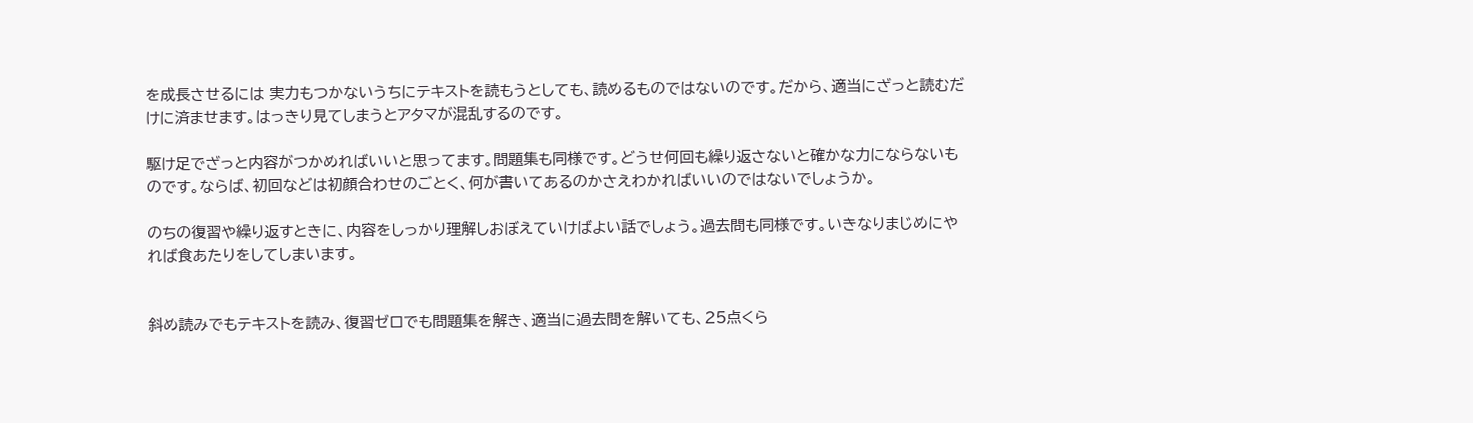を成長させるには 実力もつかないうちにテキストを読もうとしても、読めるものではないのです。だから、適当にざっと読むだけに済ませます。はっきり見てしまうとアタマが混乱するのです。

駆け足でざっと内容がつかめればいいと思ってます。問題集も同様です。どうせ何回も繰り返さないと確かな力にならないものです。ならば、初回などは初顔合わせのごとく、何が書いてあるのかさえわかればいいのではないでしょうか。

のちの復習や繰り返すときに、内容をしっかり理解しおぼえていけばよい話でしょう。過去問も同様です。いきなりまじめにやれば食あたりをしてしまいます。


斜め読みでもテキストを読み、復習ゼロでも問題集を解き、適当に過去問を解いても、25点くら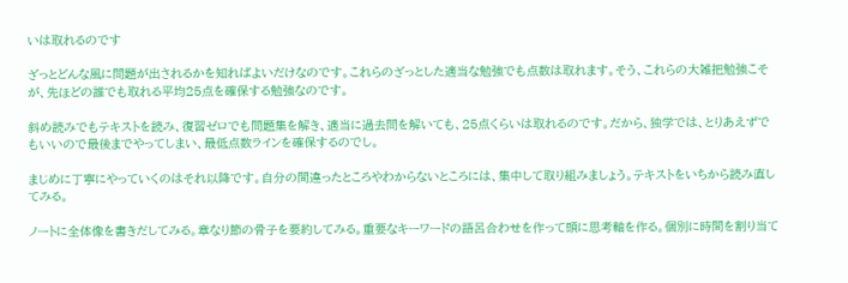いは取れるのです

ざっとどんな風に問題が出されるかを知ればよいだけなのです。これらのざっとした適当な勉強でも点数は取れます。そう、これらの大雑把勉強こそが、先ほどの誰でも取れる平均25点を確保する勉強なのです。

斜め読みでもテキストを読み、復習ゼロでも問題集を解き、適当に過去問を解いても、25点くらいは取れるのです。だから、独学では、とりあえずでもいいので最後までやってしまい、最低点数ラインを確保するのでし。

まじめに丁寧にやっていくのはそれ以降です。自分の間違ったところやわからないところには、集中して取り組みましょう。テキストをいちから読み直してみる。

ノートに全体像を書きだしてみる。章なり節の骨子を要約してみる。重要なキーワードの語呂合わせを作って頭に思考軸を作る。個別に時間を割り当て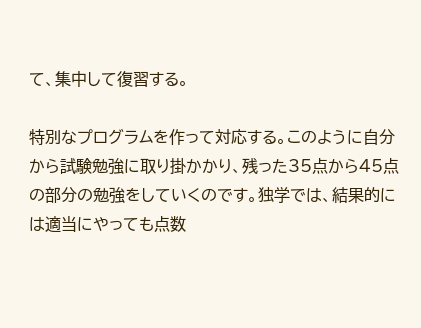て、集中して復習する。

特別なプログラムを作って対応する。このように自分から試験勉強に取り掛かかり、残った35点から45点の部分の勉強をしていくのです。独学では、結果的には適当にやっても点数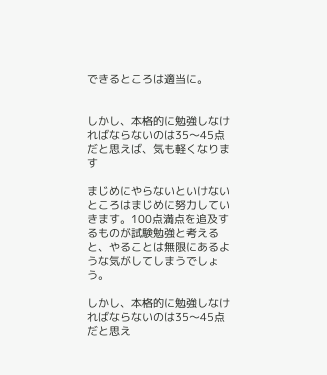できるところは適当に。


しかし、本格的に勉強しなければならないのは35〜45点だと思えば、気も軽くなります

まじめにやらないといけないところはまじめに努力していきます。100点満点を追及するものが試験勉強と考えると、やることは無限にあるような気がしてしまうでしょう。

しかし、本格的に勉強しなければならないのは35〜45点だと思え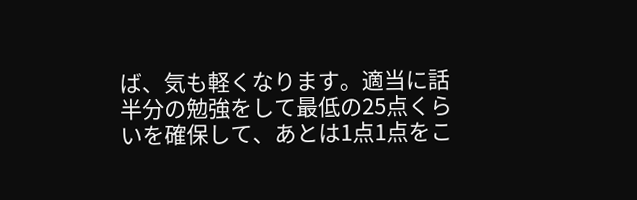ば、気も軽くなります。適当に話半分の勉強をして最低の25点くらいを確保して、あとは1点1点をこ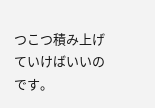つこつ積み上げていけばいいのです。